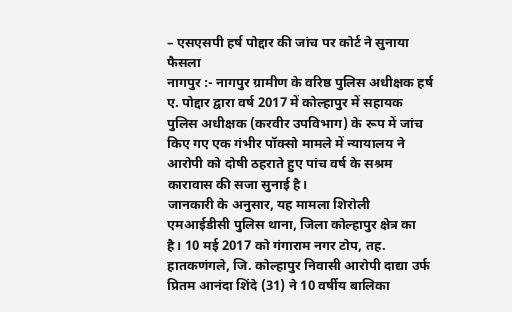– एसएसपी हर्ष पोद्दार की जांच पर कोर्ट ने सुनाया फैसला
नागपुर :- नागपुर ग्रामीण के वरिष्ठ पुलिस अधीक्षक हर्ष ए. पोद्दार द्वारा वर्ष 2017 में कोल्हापुर में सहायक पुलिस अधीक्षक (करवीर उपविभाग) के रूप में जांच किए गए एक गंभीर पॉक्सो मामले में न्यायालय ने आरोपी को दोषी ठहराते हुए पांच वर्ष के सश्रम कारावास की सजा सुनाई है।
जानकारी के अनुसार, यह मामला शिरोली एमआईडीसी पुलिस थाना, जिला कोल्हापुर क्षेत्र का है। 10 मई 2017 को गंगाराम नगर टोप, तह. हातकणंगले, जि. कोल्हापुर निवासी आरोपी दाद्या उर्फ प्रितम आनंदा शिंदे (31) ने 10 वर्षीय बालिका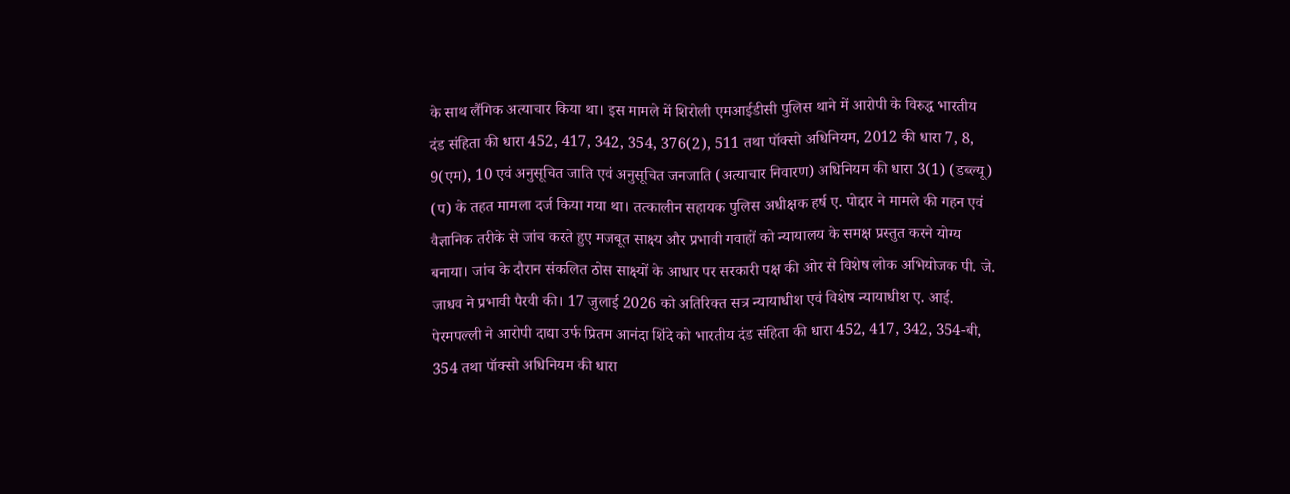के साथ लैंगिक अत्याचार किया था। इस मामले में शिरोली एमआईडीसी पुलिस थाने में आरोपी के विरुद्ध भारतीय दंड संहिता की धारा 452, 417, 342, 354, 376(2), 511 तथा पॉक्सो अधिनियम, 2012 की धारा 7, 8, 9(एम), 10 एवं अनुसूचित जाति एवं अनुसूचित जनजाति (अत्याचार निवारण) अधिनियम की धारा 3(1) (डब्ल्यू) (प) के तहत मामला दर्ज किया गया था। तत्कालीन सहायक पुलिस अधीक्षक हर्ष ए. पोद्दार ने मामले की गहन एवं वैज्ञानिक तरीके से जांच करते हुए मजबूत साक्ष्य और प्रभावी गवाहों को न्यायालय के समक्ष प्रस्तुत करने योग्य बनाया। जांच के दौरान संकलित ठोस साक्ष्यों के आधार पर सरकारी पक्ष की ओर से विशेष लोक अभियोजक पी. जे. जाधव ने प्रभावी पैरवी की। 17 जुलाई 2026 को अतिरिक्त सत्र न्यायाधीश एवं विशेष न्यायाधीश ए. आई. पेरमपल्ली ने आरोपी दाद्या उर्फ प्रितम आनंदा शिंदे को भारतीय दंड संहिता की धारा 452, 417, 342, 354-बी, 354 तथा पॉक्सो अधिनियम की धारा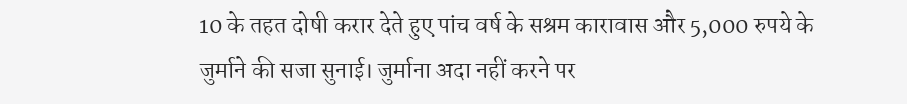10 के तहत दोषी करार देते हुए पांच वर्ष के सश्रम कारावास और 5,000 रुपये के जुर्माने की सजा सुनाई। जुर्माना अदा नहीं करने पर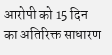आरोपी को 15 दिन का अतिरिक्त साधारण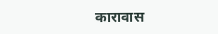कारावास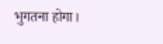भुगतना होगा।